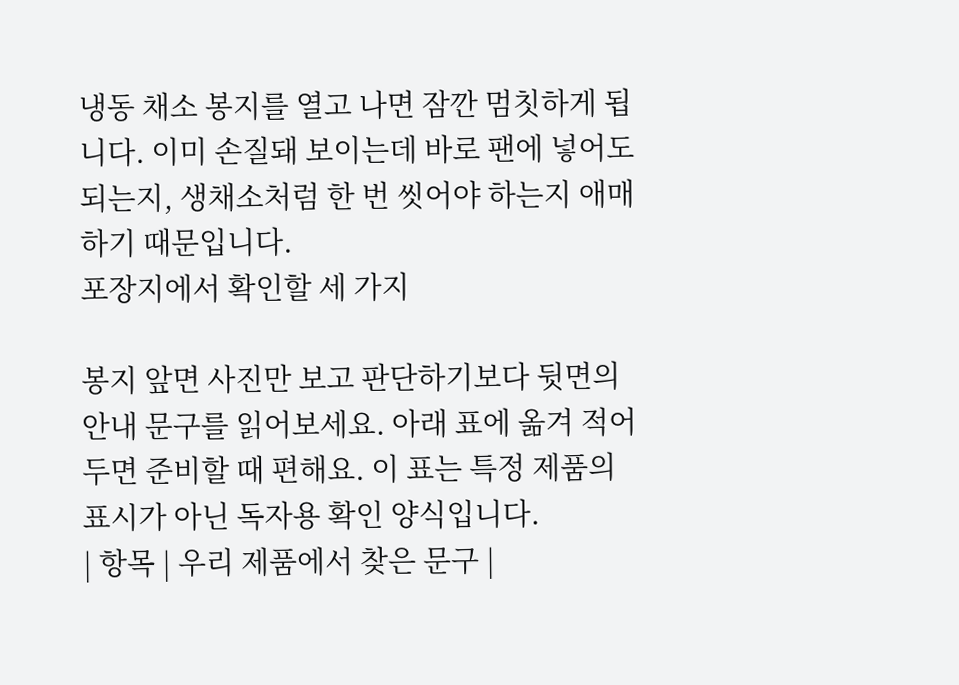냉동 채소 봉지를 열고 나면 잠깐 멈칫하게 됩니다. 이미 손질돼 보이는데 바로 팬에 넣어도 되는지, 생채소처럼 한 번 씻어야 하는지 애매하기 때문입니다.
포장지에서 확인할 세 가지

봉지 앞면 사진만 보고 판단하기보다 뒷면의 안내 문구를 읽어보세요. 아래 표에 옮겨 적어두면 준비할 때 편해요. 이 표는 특정 제품의 표시가 아닌 독자용 확인 양식입니다.
| 항목 | 우리 제품에서 찾은 문구 |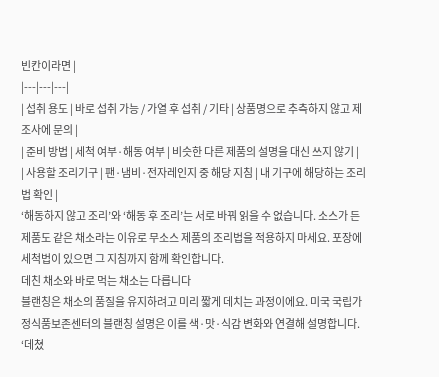빈칸이라면 |
|---|---|---|
| 섭취 용도 | 바로 섭취 가능 / 가열 후 섭취 / 기타 | 상품명으로 추측하지 않고 제조사에 문의 |
| 준비 방법 | 세척 여부·해동 여부 | 비슷한 다른 제품의 설명을 대신 쓰지 않기 |
| 사용할 조리기구 | 팬·냄비·전자레인지 중 해당 지침 | 내 기구에 해당하는 조리법 확인 |
‘해동하지 않고 조리’와 ‘해동 후 조리’는 서로 바꿔 읽을 수 없습니다. 소스가 든 제품도 같은 채소라는 이유로 무소스 제품의 조리법을 적용하지 마세요. 포장에 세척법이 있으면 그 지침까지 함께 확인합니다.
데친 채소와 바로 먹는 채소는 다릅니다
블랜칭은 채소의 품질을 유지하려고 미리 짧게 데치는 과정이에요. 미국 국립가정식품보존센터의 블랜칭 설명은 이를 색·맛·식감 변화와 연결해 설명합니다. ‘데쳤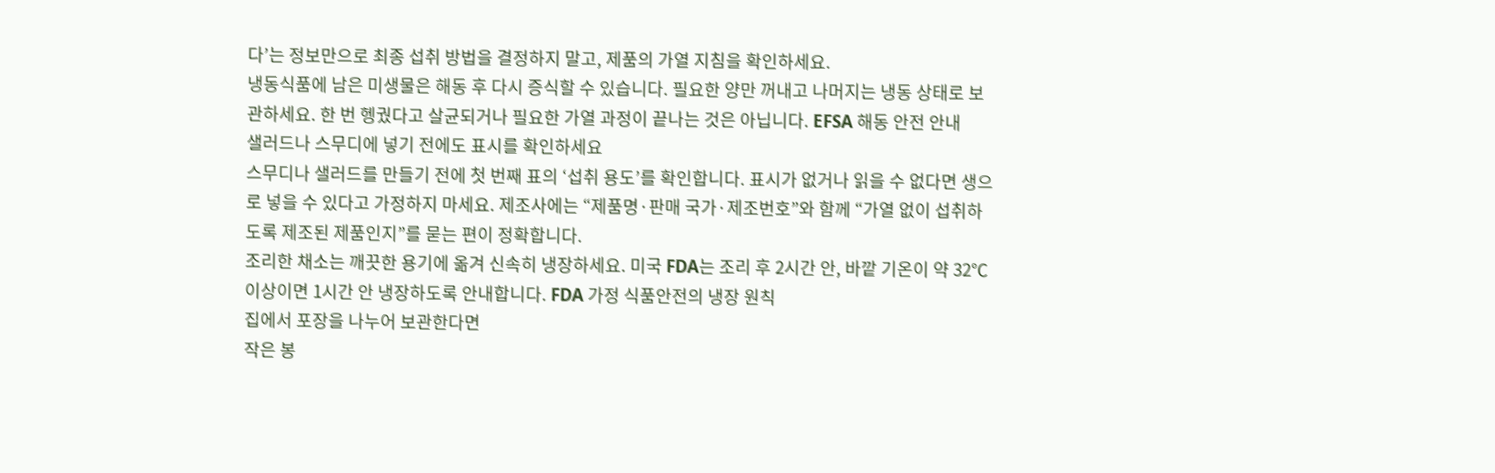다’는 정보만으로 최종 섭취 방법을 결정하지 말고, 제품의 가열 지침을 확인하세요.
냉동식품에 남은 미생물은 해동 후 다시 증식할 수 있습니다. 필요한 양만 꺼내고 나머지는 냉동 상태로 보관하세요. 한 번 헹궜다고 살균되거나 필요한 가열 과정이 끝나는 것은 아닙니다. EFSA 해동 안전 안내
샐러드나 스무디에 넣기 전에도 표시를 확인하세요
스무디나 샐러드를 만들기 전에 첫 번째 표의 ‘섭취 용도’를 확인합니다. 표시가 없거나 읽을 수 없다면 생으로 넣을 수 있다고 가정하지 마세요. 제조사에는 “제품명·판매 국가·제조번호”와 함께 “가열 없이 섭취하도록 제조된 제품인지”를 묻는 편이 정확합니다.
조리한 채소는 깨끗한 용기에 옮겨 신속히 냉장하세요. 미국 FDA는 조리 후 2시간 안, 바깥 기온이 약 32℃ 이상이면 1시간 안 냉장하도록 안내합니다. FDA 가정 식품안전의 냉장 원칙
집에서 포장을 나누어 보관한다면
작은 봉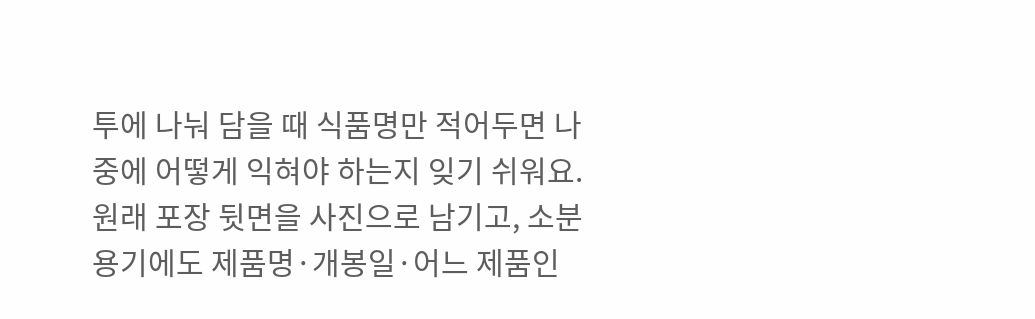투에 나눠 담을 때 식품명만 적어두면 나중에 어떻게 익혀야 하는지 잊기 쉬워요. 원래 포장 뒷면을 사진으로 남기고, 소분 용기에도 제품명·개봉일·어느 제품인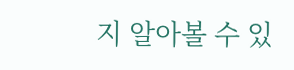지 알아볼 수 있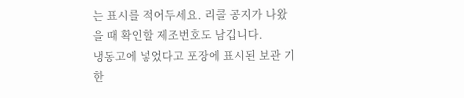는 표시를 적어두세요. 리콜 공지가 나왔을 때 확인할 제조번호도 남깁니다.
냉동고에 넣었다고 포장에 표시된 보관 기한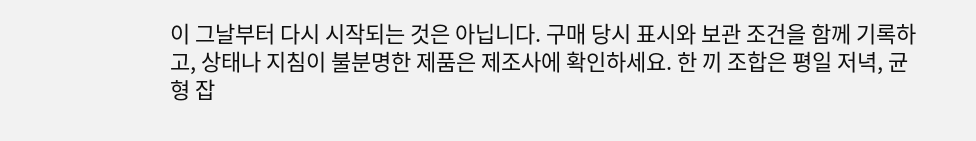이 그날부터 다시 시작되는 것은 아닙니다. 구매 당시 표시와 보관 조건을 함께 기록하고, 상태나 지침이 불분명한 제품은 제조사에 확인하세요. 한 끼 조합은 평일 저녁, 균형 잡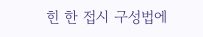힌 한 접시 구성법에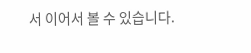서 이어서 볼 수 있습니다.